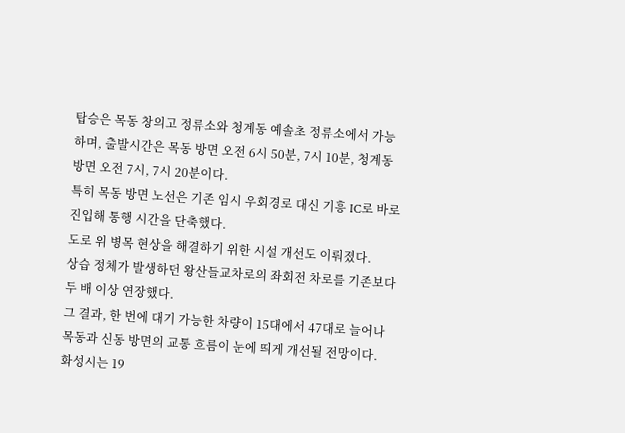탑승은 목동 창의고 정류소와 청계동 예솔초 정류소에서 가능하며, 출발시간은 목동 방면 오전 6시 50분, 7시 10분, 청계동 방면 오전 7시, 7시 20분이다.
특히 목동 방면 노선은 기존 임시 우회경로 대신 기흥 IC로 바로 진입해 통행 시간을 단축했다.
도로 위 병목 현상을 해결하기 위한 시설 개선도 이뤄졌다.
상습 정체가 발생하던 왕산들교차로의 좌회전 차로를 기존보다 두 배 이상 연장했다.
그 결과, 한 번에 대기 가능한 차량이 15대에서 47대로 늘어나 목동과 신동 방면의 교통 흐름이 눈에 띄게 개선될 전망이다.
화성시는 19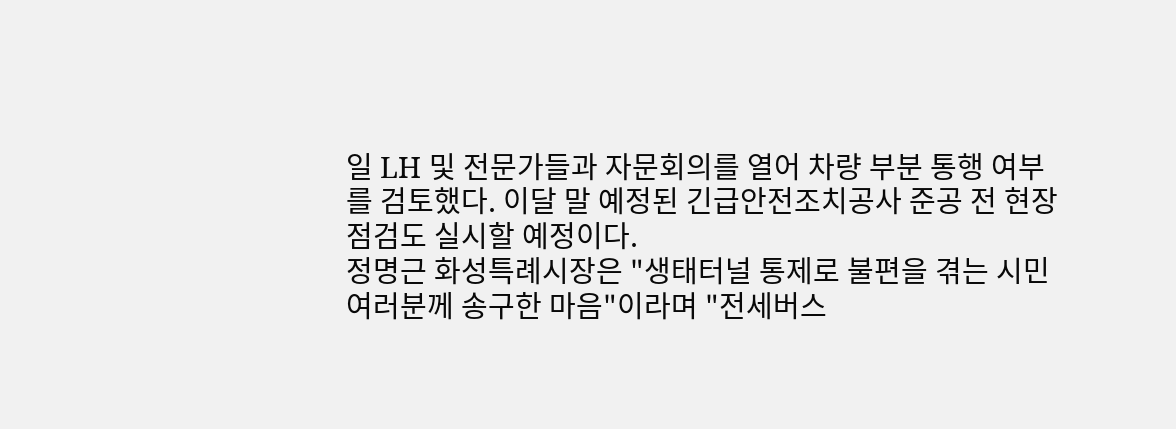일 LH 및 전문가들과 자문회의를 열어 차량 부분 통행 여부를 검토했다. 이달 말 예정된 긴급안전조치공사 준공 전 현장점검도 실시할 예정이다.
정명근 화성특례시장은 "생태터널 통제로 불편을 겪는 시민 여러분께 송구한 마음"이라며 "전세버스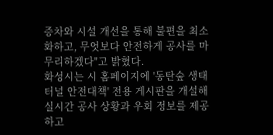증차와 시설 개선을 통해 불편을 최소화하고, 무엇보다 안전하게 공사를 마무리하겠다"고 밝혔다.
화성시는 시 홈페이지에 '동탄숲 생태터널 안전대책' 전용 게시판을 개설해 실시간 공사 상황과 우회 정보를 제공하고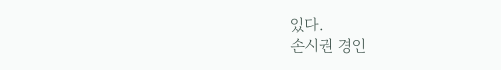있다.
손시권 경인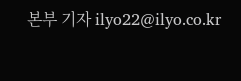본부 기자 ilyo22@ilyo.co.kr